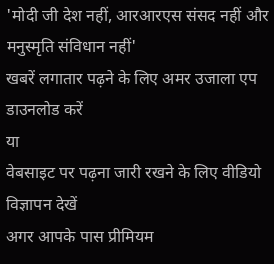'मोदी जी देश नहीं, आरआरएस संसद नहीं और मनुस्मृति संविधान नहीं'
खबरें लगातार पढ़ने के लिए अमर उजाला एप डाउनलोड करें
या
वेबसाइट पर पढ़ना जारी रखने के लिए वीडियो विज्ञापन देखें
अगर आपके पास प्रीमियम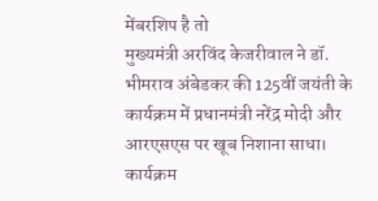मेंबरशिप है तो
मुख्यमंत्री अरविंद केजरीवाल ने डॉ. भीमराव अंबेडकर की 125वीं जयंती के कार्यक्रम में प्रधानमंत्री नरेंद्र मोदी और आरएसएस पर खूब निशाना साधा। कार्यक्रम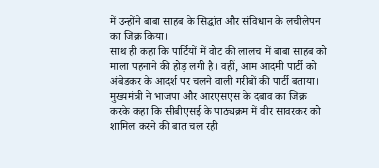में उन्होंने बाबा साहब के सिद्धांत और संविधान के लचीलेपन का जिक्र किया।
साथ ही कहा कि पार्टियों में वोट की लालच में बाबा साहब को माला पहनाने की होड़ लगी है। वहीं, आम आदमी पार्टी को अंबेडकर के आदर्श पर चलने वाली गरीबों की पार्टी बताया।
मुख्यमंत्री ने भाजपा और आरएसएस के दबाव का जिक्र करके कहा कि सीबीएसई के पाठ्यक्रम में वीर सावरकर को शामिल करने की बात चल रही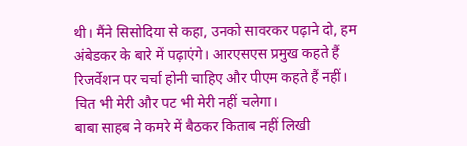थी। मैंने सिसोदिया से कहा, उनको सावरकर पढ़ाने दो, हम अंबेडकर के बारे में पढ़ाएंगे। आरएसएस प्रमुख कहते हैं रिजर्वेशन पर चर्चा होनी चाहिए और पीएम कहते हैं नहीं। चित भी मेरी और पट भी मेरी नहीं चलेगा।
बाबा साहब ने कमरे में बैठकर किताब नहीं लिखी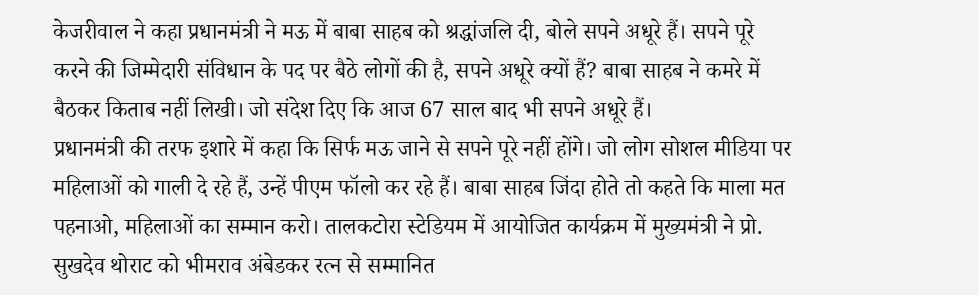केजरीवाल ने कहा प्रधानमंत्री ने मऊ में बाबा साहब को श्रद्धांजलि दी, बोले सपने अधूरे हैं। सपने पूरे करने की जिम्मेदारी संविधान के पद पर बैठे लोगों की है, सपने अधूरे क्यों हैं? बाबा साहब ने कमरे में बैठकर किताब नहीं लिखी। जो संदेश दिए कि आज 67 साल बाद भी सपने अधूरे हैं।
प्रधानमंत्री की तरफ इशारे में कहा कि सिर्फ मऊ जाने से सपने पूरे नहीं होंगे। जो लोग सोशल मीडिया पर महिलाओं को गाली दे रहे हैं, उन्हें पीएम फॉलो कर रहे हैं। बाबा साहब जिंदा होते तो कहते कि माला मत पहनाओ, महिलाओं का सम्मान करो। तालकटोरा स्टेडियम में आयोजित कार्यक्रम में मुख्यमंत्री ने प्रो. सुखदेव थोराट को भीमराव अंबेडकर रत्न से सम्मानित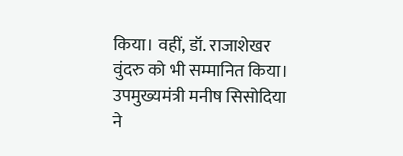किया। वहीं, डॉ. राजाशेखर वुंदरु को भी सम्मानित किया।
उपमुख्यमंत्री मनीष सिसोदिया ने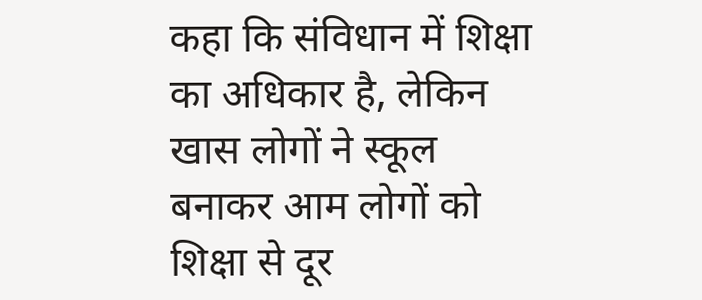कहा कि संविधान में शिक्षा का अधिकार है, लेकिन खास लोगों ने स्कूल बनाकर आम लोगों को शिक्षा से दूर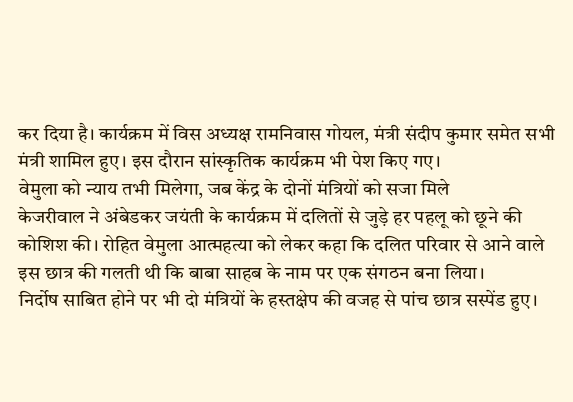कर दिया है। कार्यक्रम में विस अध्यक्ष रामनिवास गोयल, मंत्री संदीप कुमार समेत सभी मंत्री शामिल हुए। इस दौरान सांस्कृतिक कार्यक्रम भी पेश किए गए।
वेमुला को न्याय तभी मिलेगा, जब केंद्र के दोनों मंत्रियों को सजा मिले
केजरीवाल ने अंबेडकर जयंती के कार्यक्रम में दलितों से जुड़े हर पहलू को छूने की कोशिश की। रोहित वेमुला आत्महत्या को लेकर कहा कि दलित परिवार से आने वाले इस छात्र की गलती थी कि बाबा साहब के नाम पर एक संगठन बना लिया।
निर्दोष साबित होने पर भी दो मंत्रियों के हस्तक्षेप की वजह से पांच छात्र सस्पेंड हुए।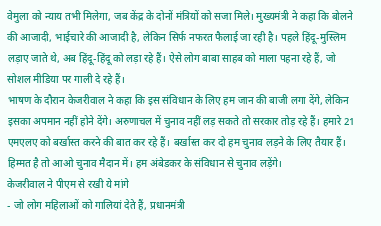वेमुला को न्याय तभी मिलेगा, जब केंद्र के दोनों मंत्रियों को सजा मिले। मुख्यमंत्री ने कहा कि बोलने की आजादी, भाईचारे की आजादी है, लेकिन सिर्फ नफरत फैलाई जा रही है। पहले हिंदू-मुस्लिम लड़ाए जाते थे, अब हिंदू-हिंदू को लड़ा रहे हैं। ऐसे लोग बाबा साहब को माला पहना रहे हैं, जो सोशल मीडिया पर गाली दे रहे हैं।
भाषण के दौरान केजरीवाल ने कहा कि इस संविधान के लिए हम जान की बाजी लगा देंगे, लेकिन इसका अपमान नहीं होने देंगे। अरुणाचल में चुनाव नहीं लड़ सकते तो सरकार तोड़ रहे हैं। हमारे 21 एमएलए को बर्खास्त करने की बात कर रहे हैं। बर्खास्त कर दो हम चुनाव लड़ने के लिए तैयार हैं। हिम्मत है तो आओ चुनाव मैदान में। हम अंबेडकर के संविधान से चुनाव लड़ेंगे।
केजरीवाल ने पीएम से रखी ये मांगे
- जो लोग महिलाओं को गालियां देते हैं, प्रधानमंत्री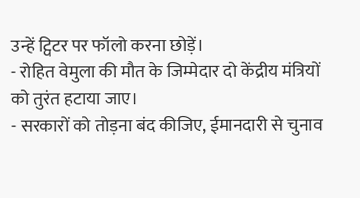उन्हें ट्विटर पर फॉलो करना छोड़ें।
- रोहित वेमुला की मौत के जिम्मेदार दो केंद्रीय मंत्रियों को तुरंत हटाया जाए।
- सरकारों को तोड़ना बंद कीजिए, ईमानदारी से चुनाव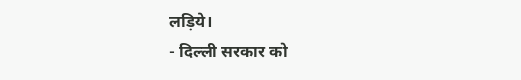लड़िये।
- दिल्ली सरकार को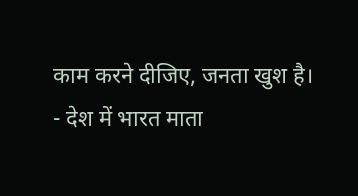काम करने दीजिए, जनता खुश है।
- देश में भारत माता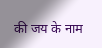की जय के नाम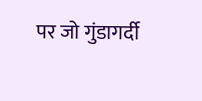पर जो गुंडागर्दी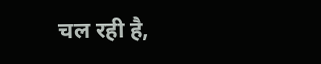चल रही है,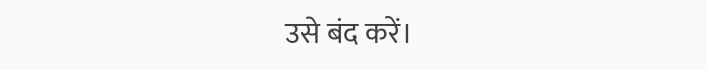उसे बंद करें।